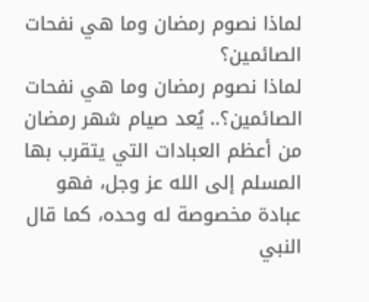لماذا نصوم رمضان وما هي نفحات الصائمين؟
لماذا نصوم رمضان وما هي نفحات الصائمين؟.. يُعد صيام شهر رمضان من أعظم العبادات التي يتقرب بها المسلم إلى الله عز وجل، فهو عبادة مخصوصة له وحده، كما قال النبي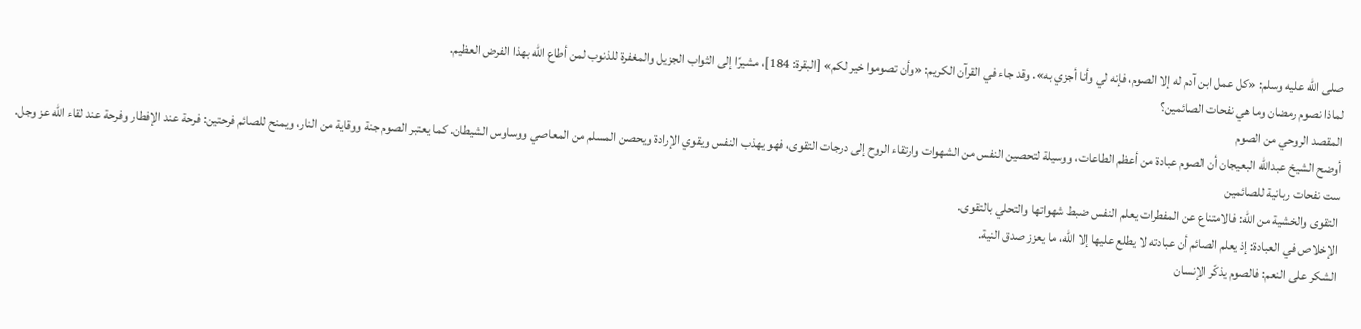صلى الله عليه وسلم: «كل عمل ابن آدم له إلا الصوم، فإنه لي وأنا أجزي به». وقد جاء في القرآن الكريم: «وأن تصوموا خير لكم» [البقرة: 184]، مشيرًا إلى الثواب الجزيل والمغفرة للذنوب لمن أطاع الله بهذا الفرض العظيم.
لماذا نصوم رمضان وما هي نفحات الصائمين؟
المقصد الروحي من الصوم
أوضح الشيخ عبدالله البعيجان أن الصوم عبادة من أعظم الطاعات، ووسيلة لتحصين النفس من الشهوات وارتقاء الروح إلى درجات التقوى، فهو يهذب النفس ويقوي الإرادة ويحصن المسلم من المعاصي ووساوس الشيطان. كما يعتبر الصوم جنة ووقاية من النار، ويمنح للصائم فرحتين: فرحة عند الإفطار وفرحة عند لقاء الله عز وجل.
ست نفحات ربانية للصائمين
التقوى والخشية من الله: فالامتناع عن المفطرات يعلم النفس ضبط شهواتها والتحلي بالتقوى.
الإخلاص في العبادة: إذ يعلم الصائم أن عبادته لا يطلع عليها إلا الله، ما يعزز صدق النية.
الشكر على النعم: فالصوم يذكّر الإنسان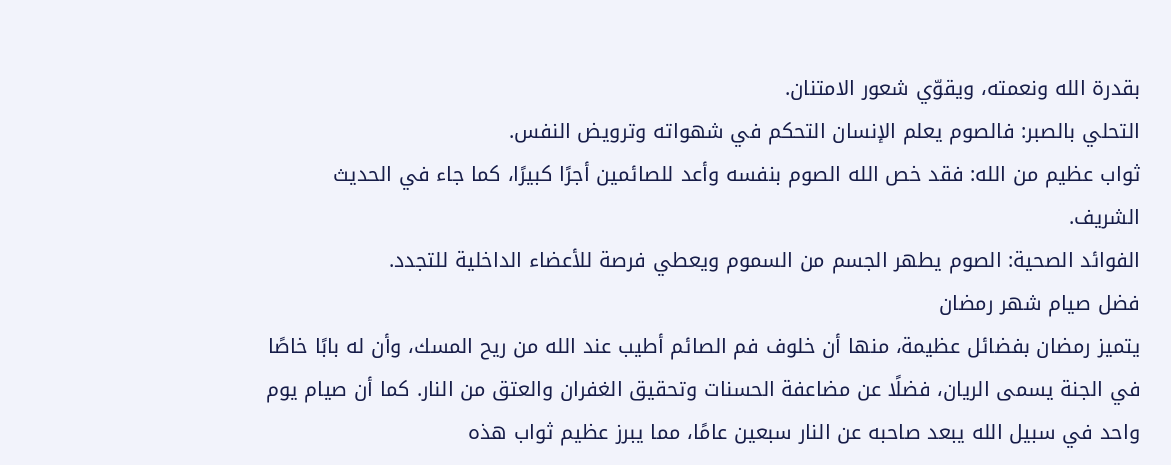بقدرة الله ونعمته، ويقوّي شعور الامتنان.
التحلي بالصبر: فالصوم يعلم الإنسان التحكم في شهواته وترويض النفس.
ثواب عظيم من الله: فقد خص الله الصوم بنفسه وأعد للصائمين أجرًا كبيرًا، كما جاء في الحديث الشريف.
الفوائد الصحية: الصوم يطهر الجسم من السموم ويعطي فرصة للأعضاء الداخلية للتجدد.
فضل صيام شهر رمضان
يتميز رمضان بفضائل عظيمة، منها أن خلوف فم الصائم أطيب عند الله من ريح المسك، وأن له بابًا خاصًا في الجنة يسمى الريان، فضلًا عن مضاعفة الحسنات وتحقيق الغفران والعتق من النار. كما أن صيام يوم واحد في سبيل الله يبعد صاحبه عن النار سبعين عامًا، مما يبرز عظيم ثواب هذه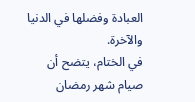العبادة وفضلها في الدنيا والآخرة.
في الختام، يتضح أن صيام شهر رمضان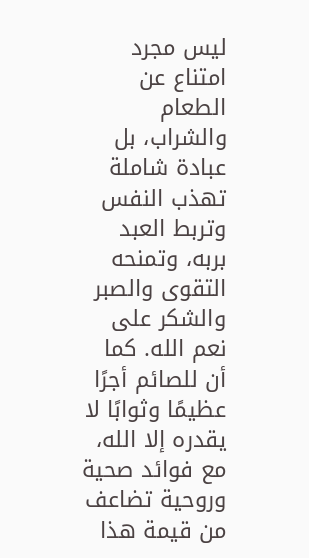ليس مجرد امتناع عن الطعام والشراب، بل عبادة شاملة تهذب النفس وتربط العبد بربه، وتمنحه التقوى والصبر والشكر على نعم الله. كما أن للصائم أجرًا عظيمًا وثوابًا لا يقدره إلا الله، مع فوائد صحية وروحية تضاعف من قيمة هذا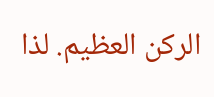الركن العظيم. لذا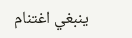ينبغي اغتنام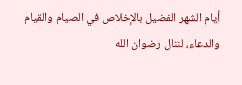أيام الشهر الفضيل بالإخلاص في الصيام والقيام والدعاء، لننال رضوان الله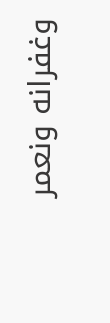وغفرانه ونعمر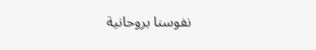نفوسنا بروحانية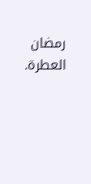رمضان العطرة.